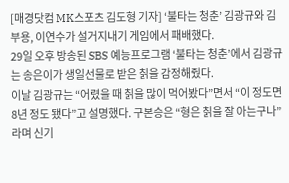[매경닷컴 MK스포츠 김도형 기자] ‘불타는 청춘’ 김광규와 김부용, 이연수가 설거지내기 게임에서 패배했다.
29일 오후 방송된 SBS 예능프로그램 ‘불타는 청춘’에서 김광규는 송은이가 생일선물로 받은 칡을 감정해줬다.
이날 김광규는 “어렸을 때 칡을 많이 먹어봤다”면서 “이 정도면 8년 정도 됐다”고 설명했다. 구본승은 “형은 칡을 잘 아는구나”라며 신기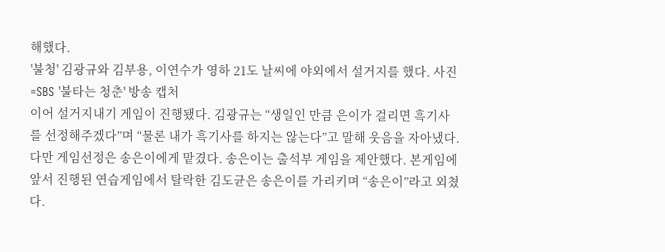해했다.
'불청' 김광규와 김부용, 이연수가 영하 21도 날씨에 야외에서 설거지를 했다. 사진=SBS '불타는 청춘' 방송 캡처
이어 설거지내기 게임이 진행됐다. 김광규는 “생일인 만큼 은이가 걸리면 흑기사를 선정해주겠다”며 “물론 내가 흑기사를 하지는 않는다”고 말해 웃음을 자아냈다. 다만 게임선정은 송은이에게 맡겼다. 송은이는 출석부 게임을 제안했다. 본게임에 앞서 진행된 연습게임에서 탈락한 김도균은 송은이를 가리키며 “송은이”라고 외쳤다.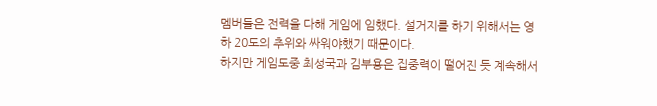멤버들은 전력을 다해 게임에 임했다. 설거지를 하기 위해서는 영하 20도의 추위와 싸워야했기 때문이다.
하지만 게임도중 최성국과 김부용은 집중력이 떨어진 듯 계속해서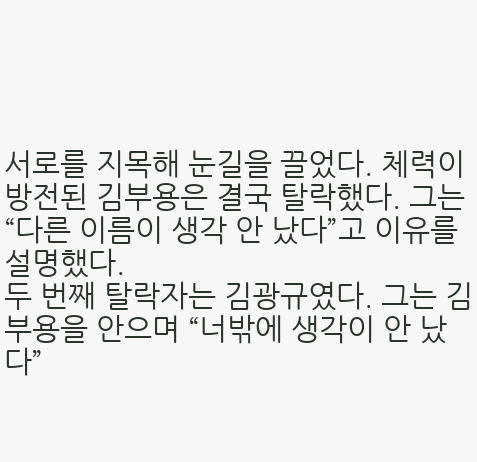서로를 지목해 눈길을 끌었다. 체력이 방전된 김부용은 결국 탈락했다. 그는 “다른 이름이 생각 안 났다”고 이유를 설명했다.
두 번째 탈락자는 김광규였다. 그는 김부용을 안으며 “너밖에 생각이 안 났다”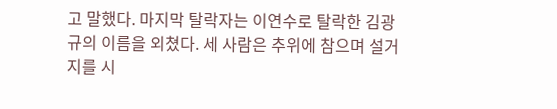고 말했다. 마지막 탈락자는 이연수로 탈락한 김광규의 이름을 외쳤다. 세 사람은 추위에 참으며 설거지를 시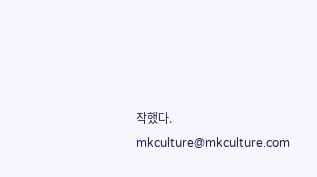작했다. mkculture@mkculture.com